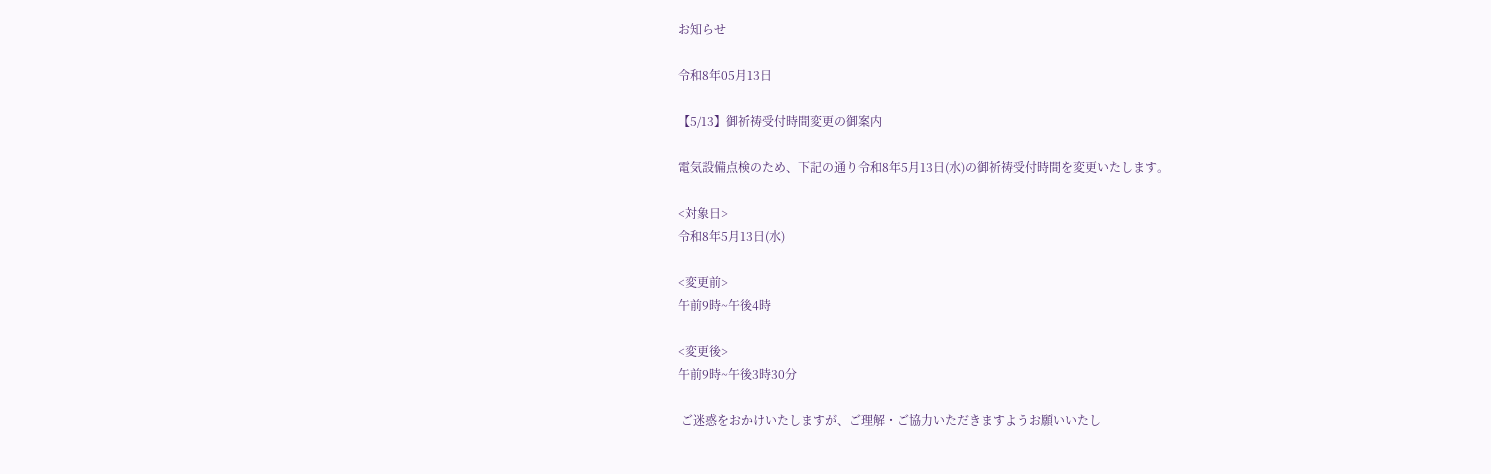お知らせ

令和8年05月13日

【5/13】御祈祷受付時間変更の御案内

電気設備点検のため、下記の通り令和8年5月13日(水)の御祈祷受付時間を変更いたします。

<対象日>
令和8年5月13日(水)

<変更前>
午前9時~午後4時

<変更後>
午前9時~午後3時30分

 ご迷惑をおかけいたしますが、ご理解・ご協力いただきますようお願いいたし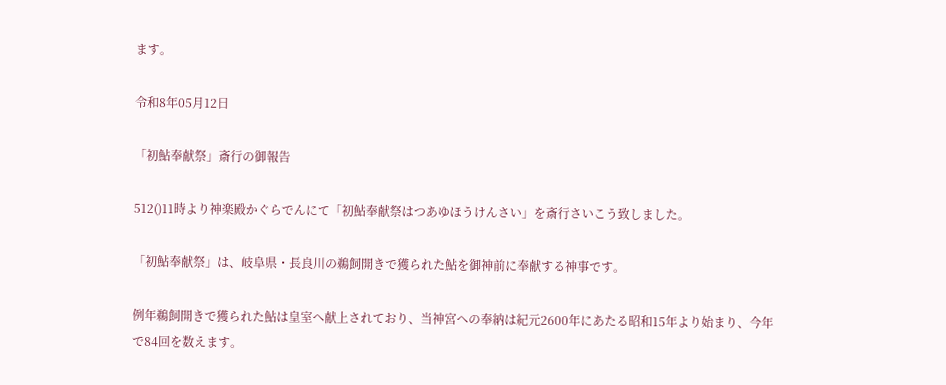ます。

令和8年05月12日

「初鮎奉献祭」斎行の御報告

512()11時より神楽殿かぐらでんにて「初鮎奉献祭はつあゆほうけんさい」を斎行さいこう致しました。

「初鮎奉献祭」は、岐阜県・長良川の鵜飼開きで獲られた鮎を御神前に奉献する神事です。

例年鵜飼開きで獲られた鮎は皇室へ献上されており、当神宮への奉納は紀元2600年にあたる昭和15年より始まり、今年で84回を数えます。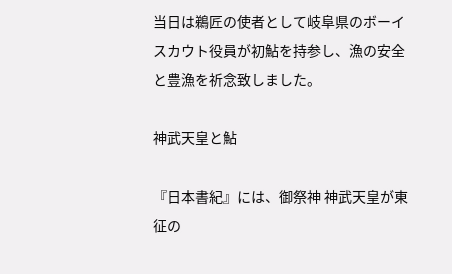当日は鵜匠の使者として岐阜県のボーイスカウト役員が初鮎を持参し、漁の安全と豊漁を祈念致しました。

神武天皇と鮎

『日本書紀』には、御祭神 神武天皇が東征の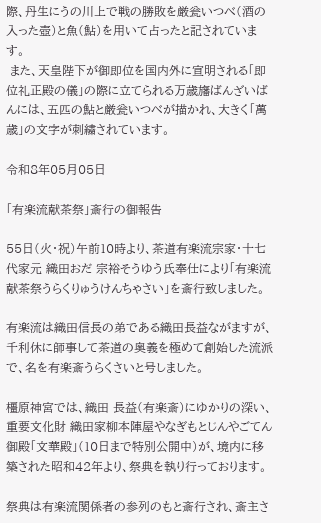際、丹生にうの川上で戦の勝敗を厳瓮いつべ(酒の入った壺)と魚(鮎)を用いて占ったと記されています。
 また、天皇陛下が御即位を国内外に宣明される「即位礼正殿の儀」の際に立てられる万歳旛ばんざいばんには、五匹の鮎と厳瓮いつべが描かれ、大きく「萬歳」の文字が刺繍されています。

令和8年05月05日

「有楽流献茶祭」斎行の御報告

55日(火・祝)午前10時より、茶道有楽流宗家・十七代家元 織田おだ 宗裕そうゆう氏奉仕により「有楽流献茶祭うらくりゅうけんちゃさい」を斎行致しました。

有楽流は織田信長の弟である織田長益ながますが、千利休に師事して茶道の奥義を極めて創始した流派で、名を有楽斎うらくさいと号しました。

橿原神宮では、織田 長益(有楽斎)にゆかりの深い、重要文化財 織田家柳本陣屋やなぎもとじんやごてん御殿「文華殿」(10日まで特別公開中)が、境内に移築された昭和42年より、祭典を執り行っております。

祭典は有楽流関係者の参列のもと斎行され、斎主さ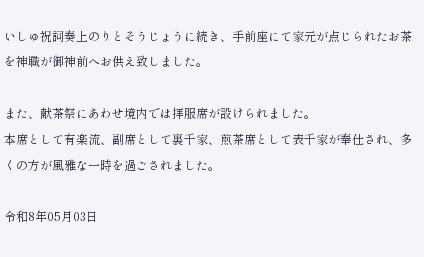いしゅ祝詞奏上のりとそうじょうに続き、手前座にて家元が点じられたお茶を神職が御神前へお供え致しました。

また、献茶祭にあわせ境内では拝服席が設けられました。
本席として有楽流、副席として裏千家、煎茶席として表千家が奉仕され、多くの方が風雅な一時を過ごされました。

令和8年05月03日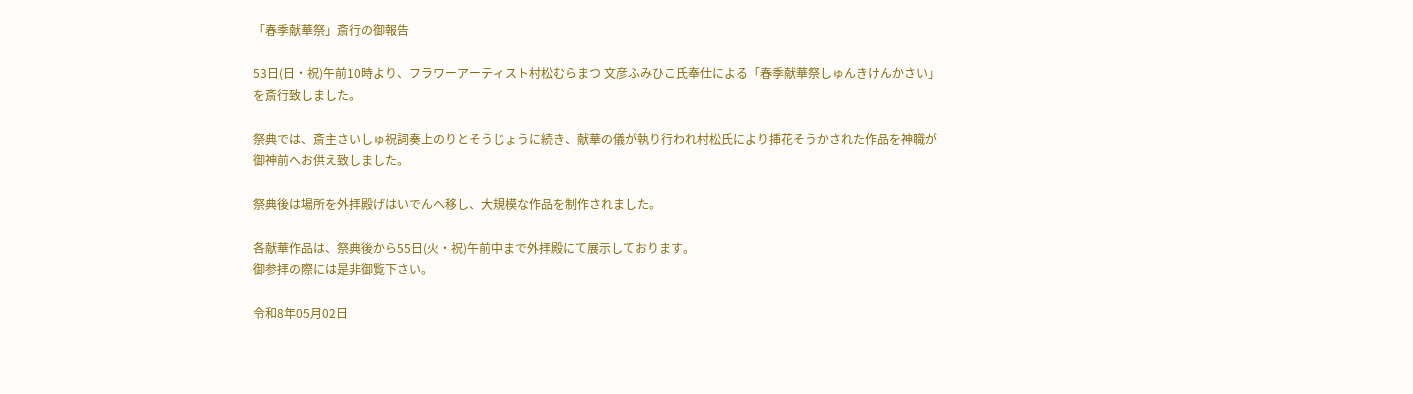「春季献華祭」斎行の御報告

53日(日・祝)午前10時より、フラワーアーティスト村松むらまつ 文彦ふみひこ氏奉仕による「春季献華祭しゅんきけんかさい」を斎行致しました。

祭典では、斎主さいしゅ祝詞奏上のりとそうじょうに続き、献華の儀が執り行われ村松氏により挿花そうかされた作品を神職が御神前へお供え致しました。

祭典後は場所を外拝殿げはいでんへ移し、大規模な作品を制作されました。

各献華作品は、祭典後から55日(火・祝)午前中まで外拝殿にて展示しております。
御参拝の際には是非御覧下さい。

令和8年05月02日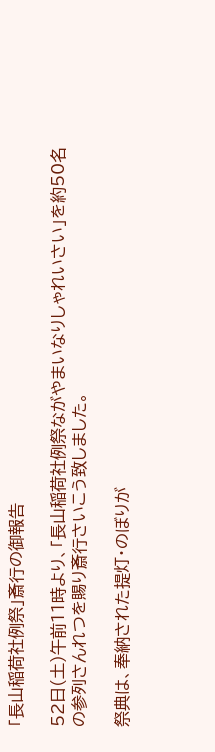「長山稲荷社例祭」斎行の御報告

52日(土)午前11時より、「長山稲荷社例祭ながやまいなりしゃれいさい」を約50名の参列さんれつを賜り斎行さいこう致しました。

祭典は、奉納された提灯・のぼりが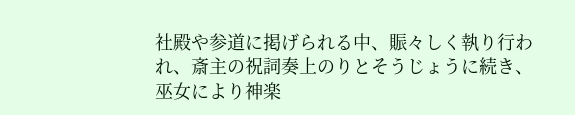社殿や参道に掲げられる中、賑々しく執り行われ、斎主の祝詞奏上のりとそうじょうに続き、巫女により神楽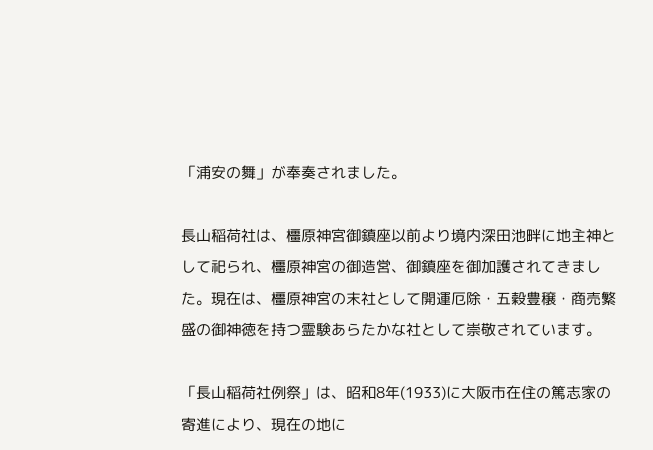「浦安の舞」が奉奏されました。

長山稲荷社は、橿原神宮御鎮座以前より境内深田池畔に地主神として祀られ、橿原神宮の御造営、御鎮座を御加護されてきました。現在は、橿原神宮の末社として開運厄除・五穀豊穣・商売繁盛の御神徳を持つ霊験あらたかな社として崇敬されています。

「長山稲荷社例祭」は、昭和8年(1933)に大阪市在住の篤志家の寄進により、現在の地に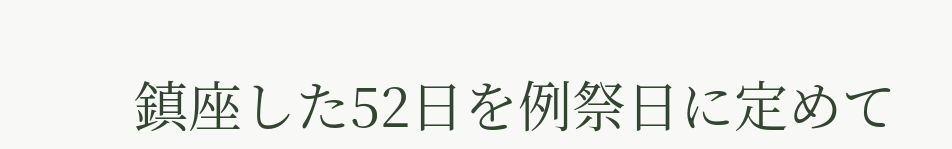鎮座した52日を例祭日に定めて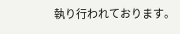執り行われております。